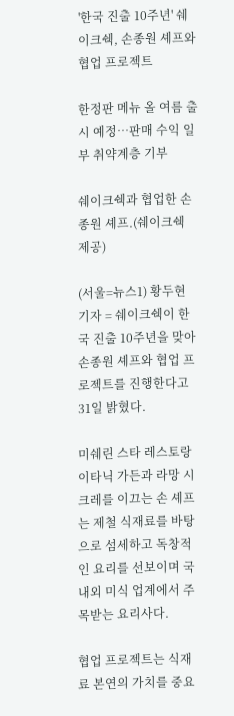'한국 진출 10주년' 쉐이크쉑, 손종원 셰프와 협업 프로젝트

한정판 메뉴 올 여름 출시 예정…판매 수익 일부 취약계층 기부

쉐이크쉑과 협업한 손종원 셰프.(쉐이크쉑 제공)

(서울=뉴스1) 황두현 기자 = 쉐이크쉑이 한국 진출 10주년을 맞아 손종원 셰프와 협업 프로젝트를 진행한다고 31일 밝혔다.

미쉐린 스타 레스토랑 이타닉 가든과 라망 시크레를 이끄는 손 셰프는 제철 식재료를 바탕으로 섬세하고 독창적인 요리를 선보이며 국내외 미식 업계에서 주목받는 요리사다.

협업 프로젝트는 식재료 본연의 가치를 중요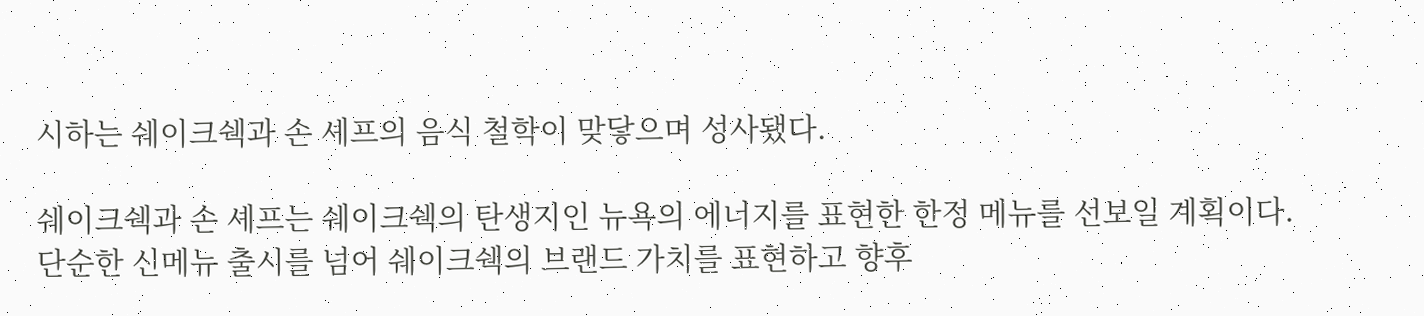시하는 쉐이크쉑과 손 셰프의 음식 철학이 맞닿으며 성사됐다.

쉐이크쉑과 손 셰프는 쉐이크쉑의 탄생지인 뉴욕의 에너지를 표현한 한정 메뉴를 선보일 계획이다. 단순한 신메뉴 출시를 넘어 쉐이크쉑의 브랜드 가치를 표현하고 향후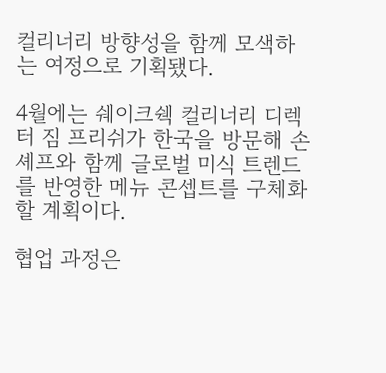컬리너리 방향성을 함께 모색하는 여정으로 기획됐다.

4월에는 쉐이크쉑 컬리너리 디렉터 짐 프리쉬가 한국을 방문해 손 셰프와 함께 글로벌 미식 트렌드를 반영한 메뉴 콘셉트를 구체화할 계획이다.

협업 과정은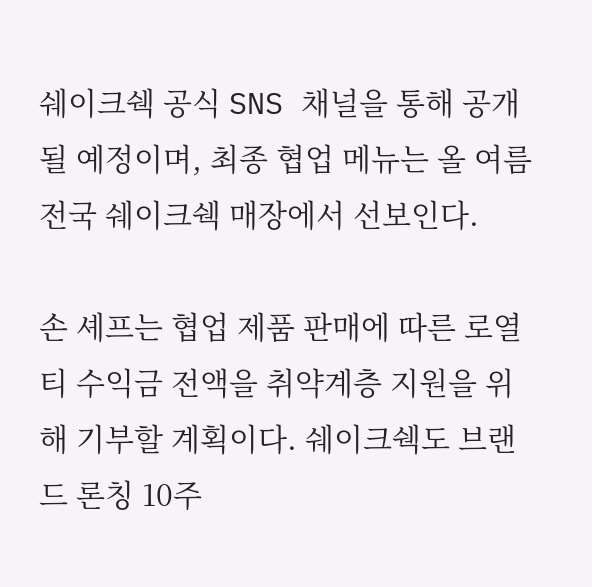쉐이크쉑 공식 SNS 채널을 통해 공개될 예정이며, 최종 협업 메뉴는 올 여름 전국 쉐이크쉑 매장에서 선보인다.

손 셰프는 협업 제품 판매에 따른 로열티 수익금 전액을 취약계층 지원을 위해 기부할 계획이다. 쉐이크쉑도 브랜드 론칭 10주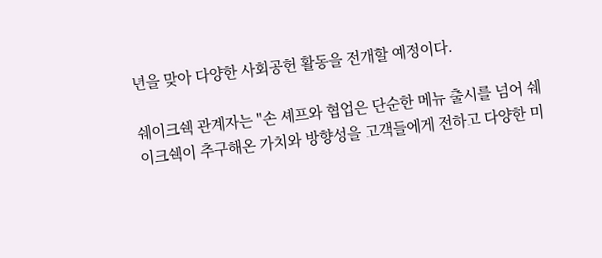년을 맞아 다양한 사회공헌 활동을 전개할 예정이다.

쉐이크쉑 관계자는 "손 셰프와 협업은 단순한 메뉴 출시를 넘어 쉐이크쉑이 추구해온 가치와 방향성을 고객들에게 전하고 다양한 미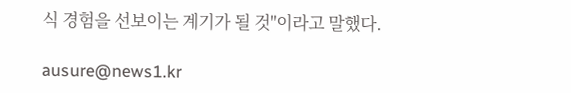식 경험을 선보이는 계기가 될 것"이라고 말했다.

ausure@news1.kr